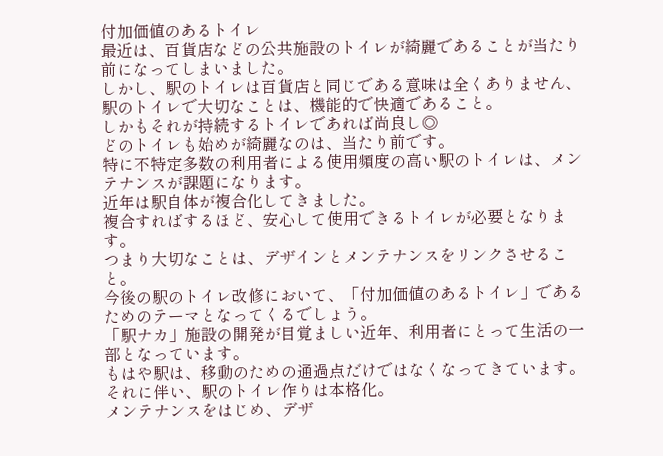付加価値のあるトイレ
最近は、百貨店などの公共施設のトイレが綺麗であることが当たり前になってしまいました。
しかし、駅のトイレは百貨店と同じである意味は全くありません、
駅のトイレで大切なことは、機能的で快適であること。
しかもそれが持続するトイレであれば尚良し◎
どのトイレも始めが綺麗なのは、当たり前です。
特に不特定多数の利用者による使用頻度の高い駅のトイレは、メンテナンスが課題になります。
近年は駅自体が複合化してきました。
複合すればするほど、安心して使用できるトイレが必要となります。
つまり大切なことは、デザインとメンテナンスをリンクさせること。
今後の駅のトイレ改修において、「付加価値のあるトイレ」であるためのテーマとなってくるでしょう。
「駅ナカ」施設の開発が目覚ましい近年、利用者にとって生活の一部となっています。
もはや駅は、移動のための通過点だけではなくなってきています。
それに伴い、駅のトイレ作りは本格化。
メンテナンスをはじめ、デザ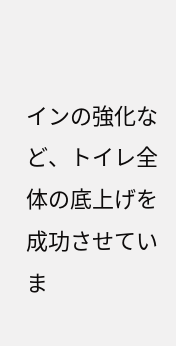インの強化など、トイレ全体の底上げを成功させていま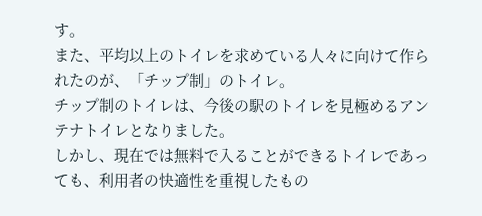す。
また、平均以上のトイレを求めている人々に向けて作られたのが、「チップ制」のトイレ。
チップ制のトイレは、今後の駅のトイレを見極めるアンテナトイレとなりました。
しかし、現在では無料で入ることができるトイレであっても、利用者の快適性を重視したもの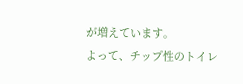が増えています。
よって、チップ性のトイレ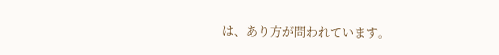は、あり方が問われています。